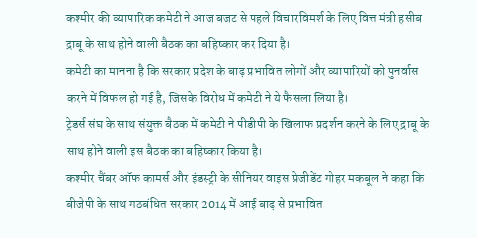कश्मीर की व्यापारिक कमेटी ने आज बजट से पहले विचारविमर्श के लिए वित्त मंत्री हसीब द्राबू के साथ होने वाली बैठक का बहिष्कार कर दिया है।
कमेटी का मानना है कि सरकार प्रदेश के बाढ़ प्रभावित लोगों और व्यापारियों को पुनर्वास करने में विफल हो गई है, जिसके विरोध में कमेटी ने ये फैसला लिया है।
ट्रेडर्स संघ के साथ संयुक्त बैठक में कमेटी ने पीडीपी के खिलाफ प्रदर्शन करने के लिए द्राबू के साथ होने वाली इस बैठक का बहिष्कार किया है।
कश्मीर चैंबर ऑफ कामर्स और इंडस्ट्री के सीनियर वाइस प्रेजीडेंट गोहर मकबूल ने कहा कि बीजेपी के साथ गठबंधित सरकार 2014 में आई बाढ़ से प्रभावित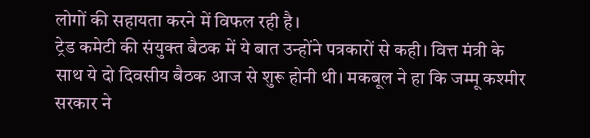लोगों की सहायता करने में विफल रही है।
ट्रेड कमेटी की संयुक्त बैठक में ये बात उन्होंने पत्रकारों से कही। वित्त मंत्री के साथ ये दो दिवसीय बैठक आज से शुरू होनी थी। मकबूल ने हा कि जम्मू कश्मीर सरकार ने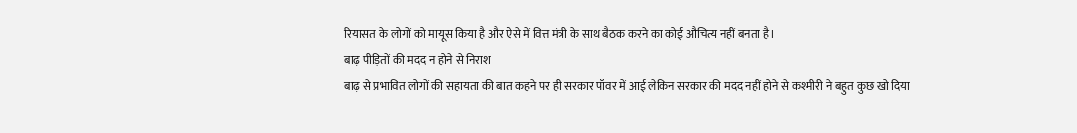रियासत के लोगों को मायूस किया है और ऐसे में वित्त मंत्री के साथ बैठक करने का कोई औचित्य नहीं बनता है।
बाढ़ पीड़ितों की मदद न होने से निराश
बाढ़ से प्रभावित लोगों की सहायता की बात कहने पर ही सरकार पॉवर में आई लेकिन सरकार की मदद नहीं होने से कश्मीरी ने बहुत कुछ खो दिया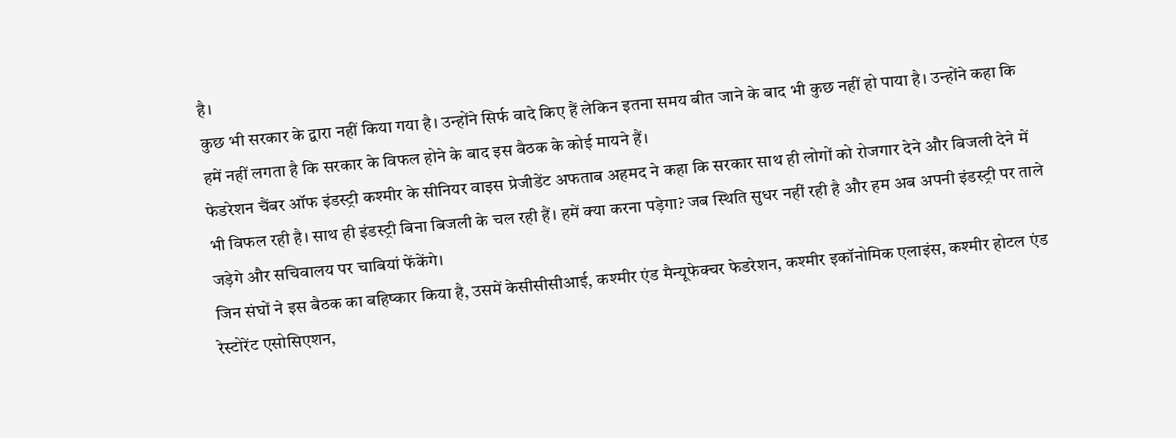है।
कुछ भी सरकार के द्वारा नहीं किया गया है। उन्होंने सिर्फ वादे किए हैं लेकिन इतना समय बीत जाने के बाद भी कुछ नहीं हो पाया है। उन्होंने कहा कि हमें नहीं लगता है कि सरकार के विफल होने के बाद इस बैठक के कोई मायने हैं।
फेडरेशन चैंबर ऑफ इंडस्ट्री कश्मीर के सीनियर वाइस प्रेजीडेंट अफताब अहमद ने कहा कि सरकार साथ ही लोगों को रोजगार देने और बिजली देने में भी विफल रही है। साथ ही इंडस्ट्री बिना बिजली के चल रही हैं। हमें क्या करना पड़ेगा? जब स्थिति सुधर नहीं रही है और हम अब अपनी इंडस्ट्री पर ताले जड़ेगे और सचिवालय पर चाबियां फेंकेंगे।
जिन संघों ने इस बैठक का बहिष्कार किया है, उसमें केसीसीसीआई, कश्मीर एंड मैन्यूफेक्चर फेडरेशन, कश्मीर इकॉनोमिक एलाइंस, कश्मीर होटल एंड रेस्टोरेंट एसोसिएशन,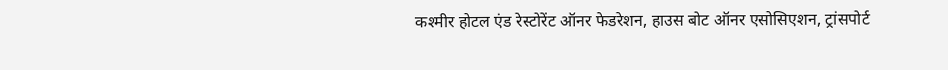कश्मीर होटल एंड रेस्टोरेंट ऑनर फेडरेशन, हाउस बोट ऑनर एसोसिएशन, ट्रांसपोर्ट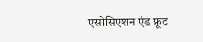एसोसिएशन एंड फ्रूट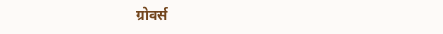ग्रोवर्स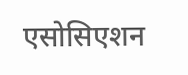एसोसिएशन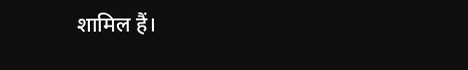शामिल हैं।